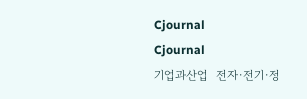Cjournal
Cjournal
기업과산업  전자·전기·정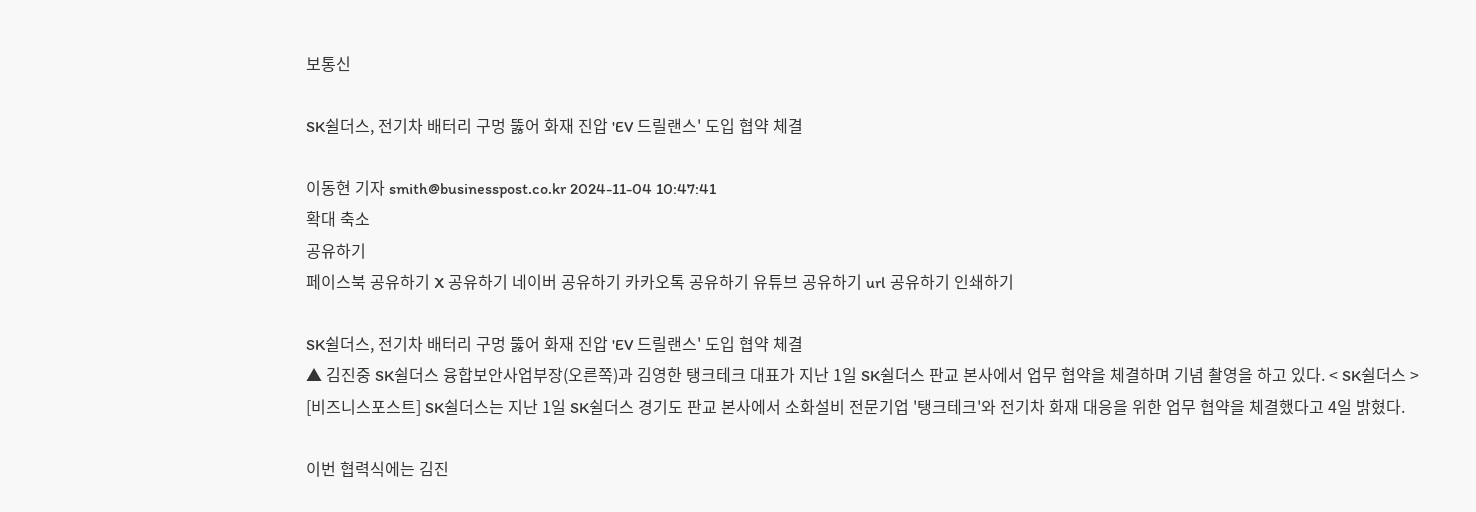보통신

SK쉴더스, 전기차 배터리 구멍 뚫어 화재 진압 'EV 드릴랜스' 도입 협약 체결

이동현 기자 smith@businesspost.co.kr 2024-11-04 10:47:41
확대 축소
공유하기
페이스북 공유하기 X 공유하기 네이버 공유하기 카카오톡 공유하기 유튜브 공유하기 url 공유하기 인쇄하기

SK쉴더스, 전기차 배터리 구멍 뚫어 화재 진압 'EV 드릴랜스' 도입 협약 체결
▲ 김진중 SK쉴더스 융합보안사업부장(오른쪽)과 김영한 탱크테크 대표가 지난 1일 SK쉴더스 판교 본사에서 업무 협약을 체결하며 기념 촬영을 하고 있다. < SK쉴더스 >
[비즈니스포스트] SK쉴더스는 지난 1일 SK쉴더스 경기도 판교 본사에서 소화설비 전문기업 '탱크테크'와 전기차 화재 대응을 위한 업무 협약을 체결했다고 4일 밝혔다.

이번 협력식에는 김진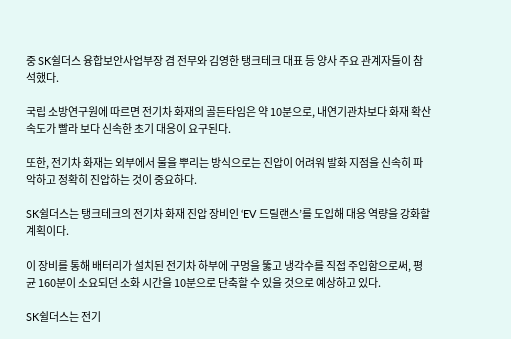중 SK쉴더스 융합보안사업부장 겸 전무와 김영한 탱크테크 대표 등 양사 주요 관계자들이 참석했다.

국립 소방연구원에 따르면 전기차 화재의 골든타임은 약 10분으로, 내연기관차보다 화재 확산 속도가 빨라 보다 신속한 초기 대응이 요구된다.

또한, 전기차 화재는 외부에서 물을 뿌리는 방식으로는 진압이 어려워 발화 지점을 신속히 파악하고 정확히 진압하는 것이 중요하다.

SK쉴더스는 탱크테크의 전기차 화재 진압 장비인 ‘EV 드릴랜스’를 도입해 대응 역량을 강화할 계획이다.

이 장비를 통해 배터리가 설치된 전기차 하부에 구멍을 뚫고 냉각수를 직접 주입함으로써, 평균 160분이 소요되던 소화 시간을 10분으로 단축할 수 있을 것으로 예상하고 있다.

SK쉴더스는 전기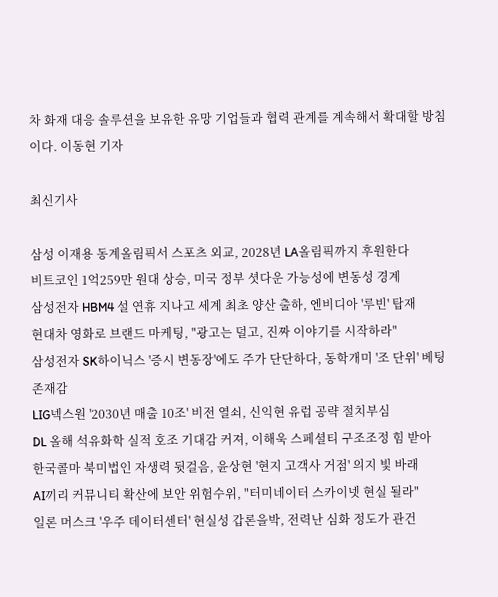차 화재 대응 솔루션을 보유한 유망 기업들과 협력 관계를 계속해서 확대할 방침이다. 이동현 기자

최신기사

삼성 이재용 동계올림픽서 스포츠 외교, 2028년 LA올림픽까지 후원한다
비트코인 1억259만 원대 상승, 미국 정부 셧다운 가능성에 변동성 경계
삼성전자 HBM4 설 연휴 지나고 세계 최초 양산 출하, 엔비디아 '루빈' 탑재
현대차 영화로 브랜드 마케팅, "광고는 덜고, 진짜 이야기를 시작하라"
삼성전자 SK하이닉스 '증시 변동장'에도 주가 단단하다, 동학개미 '조 단위' 베팅 존재감
LIG넥스원 '2030년 매출 10조' 비전 열쇠, 신익현 유럽 공략 절치부심
DL 올해 석유화학 실적 호조 기대감 커져, 이해욱 스페셜티 구조조정 힘 받아
한국콜마 북미법인 자생력 뒷걸음, 윤상현 '현지 고객사 거점' 의지 빛 바래
AI끼리 커뮤니티 확산에 보안 위험수위, "터미네이터 스카이넷 현실 될라"
일론 머스크 '우주 데이터센터' 현실성 갑론을박, 전력난 심화 정도가 관건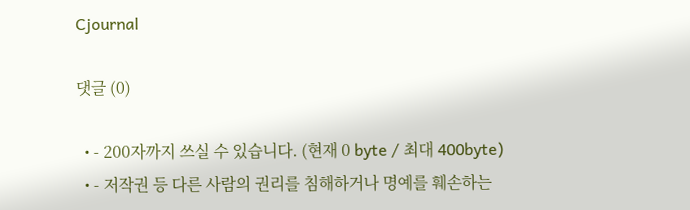Cjournal

댓글 (0)

  • - 200자까지 쓰실 수 있습니다. (현재 0 byte / 최대 400byte)
  • - 저작권 등 다른 사람의 권리를 침해하거나 명예를 훼손하는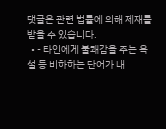댓글은 관련 법률에 의해 제재를 받을 수 있습니다.
  • - 타인에게 불쾌감을 주는 욕설 등 비하하는 단어가 내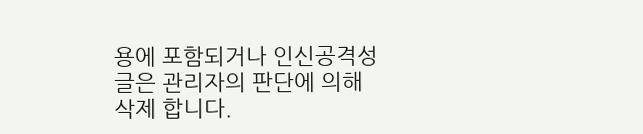용에 포함되거나 인신공격성 글은 관리자의 판단에 의해 삭제 합니다.